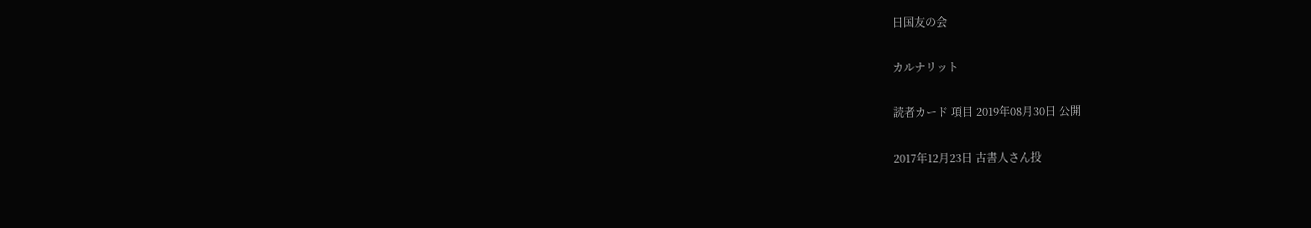日国友の会

カルナリット

読者カード 項目 2019年08月30日 公開

2017年12月23日 古書人さん投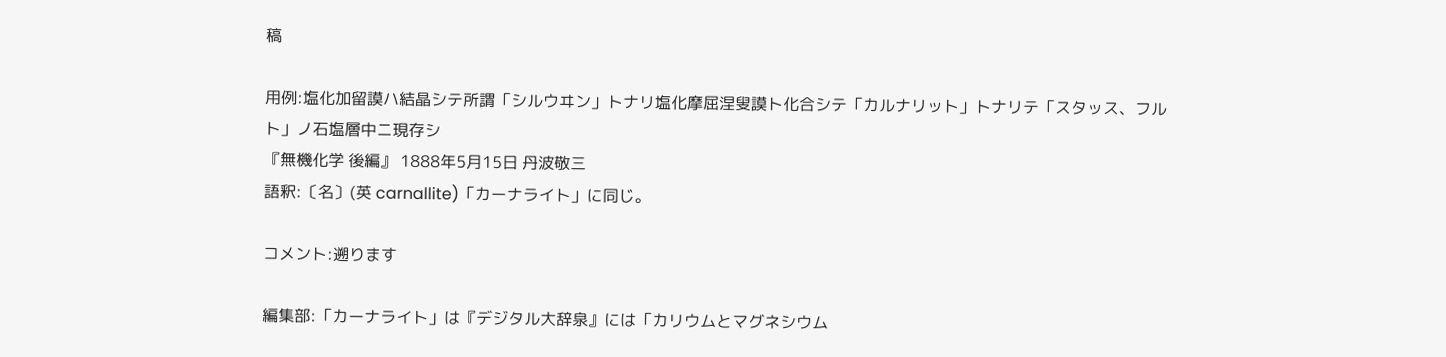稿

用例:塩化加留謨ハ結晶シテ所謂「シルウヰン」トナリ塩化摩屈涅叟謨ト化合シテ「カルナリット」トナリテ「スタッス、フルト」ノ石塩層中ニ現存シ
『無機化学 後編』 1888年5月15日 丹波敬三
語釈:〔名〕(英 carnallite)「カーナライト」に同じ。

コメント:遡ります

編集部:「カーナライト」は『デジタル大辞泉』には「カリウムとマグネシウム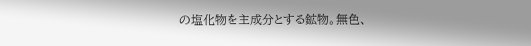の塩化物を主成分とする鉱物。無色、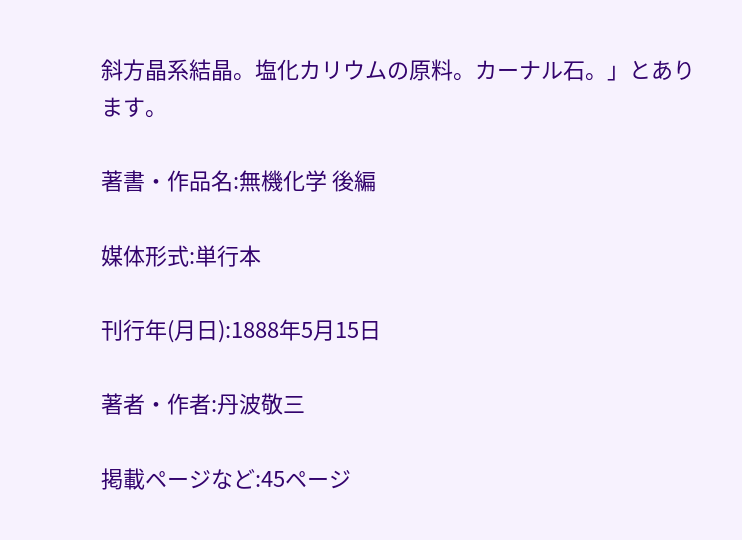斜方晶系結晶。塩化カリウムの原料。カーナル石。」とあります。

著書・作品名:無機化学 後編

媒体形式:単行本

刊行年(月日):1888年5月15日

著者・作者:丹波敬三

掲載ページなど:45ページ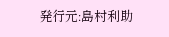発行元:島村利助